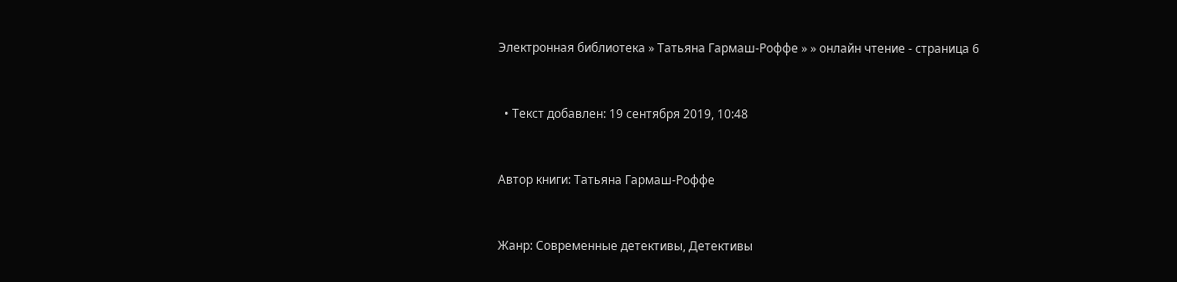Электронная библиотека » Татьяна Гармаш-Роффе » » онлайн чтение - страница 6


  • Текст добавлен: 19 сентября 2019, 10:48


Автор книги: Татьяна Гармаш-Роффе


Жанр: Современные детективы, Детективы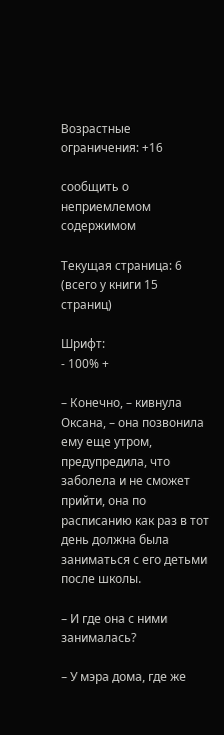Возрастные ограничения: +16

сообщить о неприемлемом содержимом

Текущая страница: 6 (всего у книги 15 страниц)

Шрифт:
- 100% +

– Конечно, – кивнула Оксана, – она позвонила ему еще утром, предупредила, что заболела и не сможет прийти, она по расписанию как раз в тот день должна была заниматься с его детьми после школы.

– И где она с ними занималась?

– У мэра дома, где же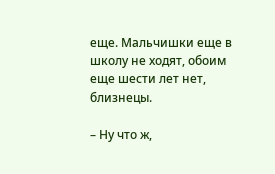еще. Мальчишки еще в школу не ходят, обоим еще шести лет нет, близнецы.

– Ну что ж,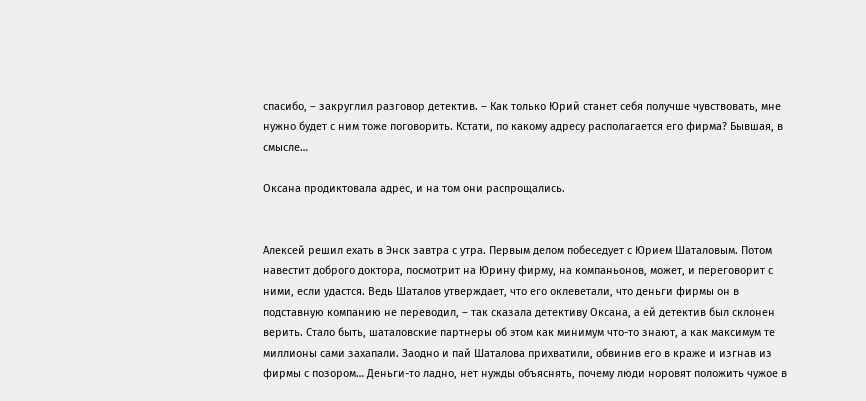спасибо, – закруглил разговор детектив. – Как только Юрий станет себя получше чувствовать, мне нужно будет с ним тоже поговорить. Кстати, по какому адресу располагается его фирма? Бывшая, в смысле…

Оксана продиктовала адрес, и на том они распрощались.


Алексей решил ехать в Энск завтра с утра. Первым делом побеседует с Юрием Шаталовым. Потом навестит доброго доктора, посмотрит на Юрину фирму, на компаньонов, может, и переговорит с ними, если удастся. Ведь Шаталов утверждает, что его оклеветали, что деньги фирмы он в подставную компанию не переводил, – так сказала детективу Оксана, а ей детектив был склонен верить. Стало быть, шаталовские партнеры об этом как минимум что-то знают, а как максимум те миллионы сами захапали. Заодно и пай Шаталова прихватили, обвинив его в краже и изгнав из фирмы с позором… Деньги-то ладно, нет нужды объяснять, почему люди норовят положить чужое в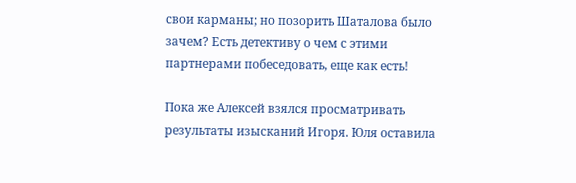свои карманы; но позорить Шаталова было зачем? Есть детективу о чем с этими партнерами побеседовать, еще как есть!

Пока же Алексей взялся просматривать результаты изысканий Игоря. Юля оставила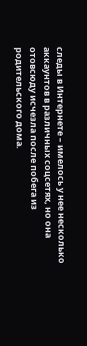следы в Интернете – имелось у нее несколько аккаунтов в различных соцсетях, но она отовсюду исчезла после побега из родительского дома.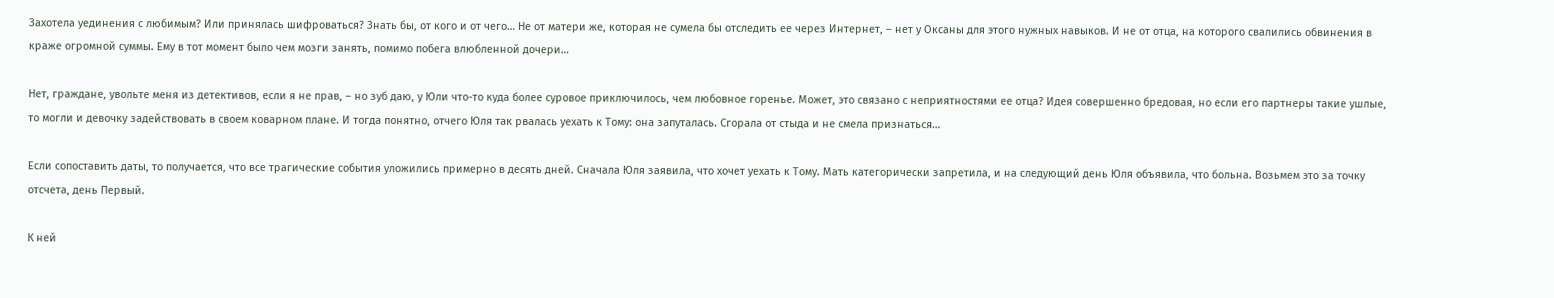Захотела уединения с любимым? Или принялась шифроваться? Знать бы, от кого и от чего… Не от матери же, которая не сумела бы отследить ее через Интернет, – нет у Оксаны для этого нужных навыков. И не от отца, на которого свалились обвинения в краже огромной суммы. Ему в тот момент было чем мозги занять, помимо побега влюбленной дочери…

Нет, граждане, увольте меня из детективов, если я не прав, – но зуб даю, у Юли что-то куда более суровое приключилось, чем любовное горенье. Может, это связано с неприятностями ее отца? Идея совершенно бредовая, но если его партнеры такие ушлые, то могли и девочку задействовать в своем коварном плане. И тогда понятно, отчего Юля так рвалась уехать к Тому: она запуталась. Сгорала от стыда и не смела признаться…

Если сопоставить даты, то получается, что все трагические события уложились примерно в десять дней. Сначала Юля заявила, что хочет уехать к Тому. Мать категорически запретила, и на следующий день Юля объявила, что больна. Возьмем это за точку отсчета, день Первый.

К ней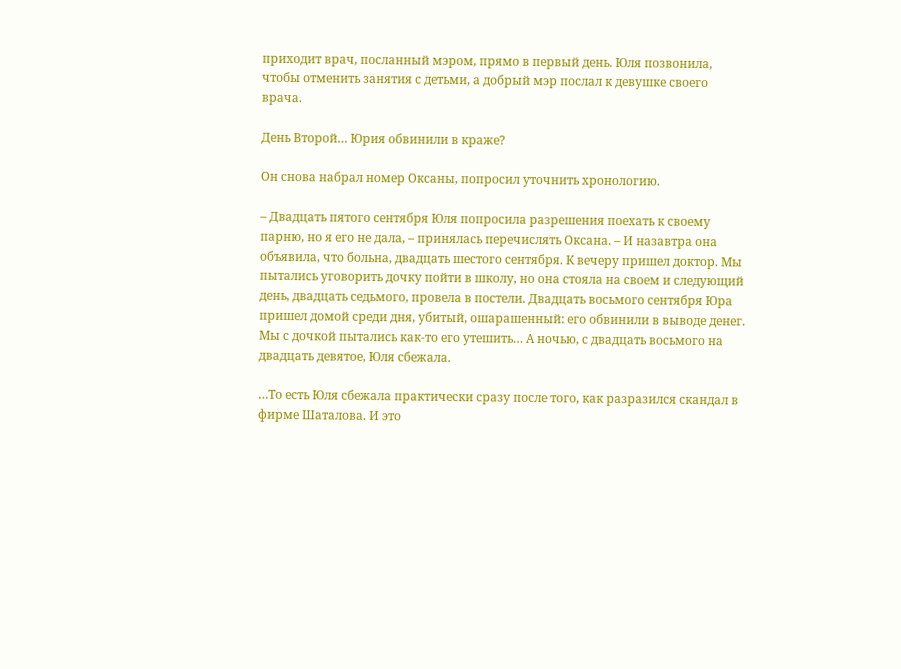приходит врач, посланный мэром, прямо в первый день. Юля позвонила, чтобы отменить занятия с детьми, а добрый мэр послал к девушке своего врача.

День Второй… Юрия обвинили в краже?

Он снова набрал номер Оксаны, попросил уточнить хронологию.

– Двадцать пятого сентября Юля попросила разрешения поехать к своему парню, но я его не дала, – принялась перечислять Оксана. – И назавтра она объявила, что больна, двадцать шестого сентября. К вечеру пришел доктор. Мы пытались уговорить дочку пойти в школу, но она стояла на своем и следующий день, двадцать седьмого, провела в постели. Двадцать восьмого сентября Юра пришел домой среди дня, убитый, ошарашенный: его обвинили в выводе денег. Мы с дочкой пытались как-то его утешить… А ночью, с двадцать восьмого на двадцать девятое, Юля сбежала.

…То есть Юля сбежала практически сразу после того, как разразился скандал в фирме Шаталова. И это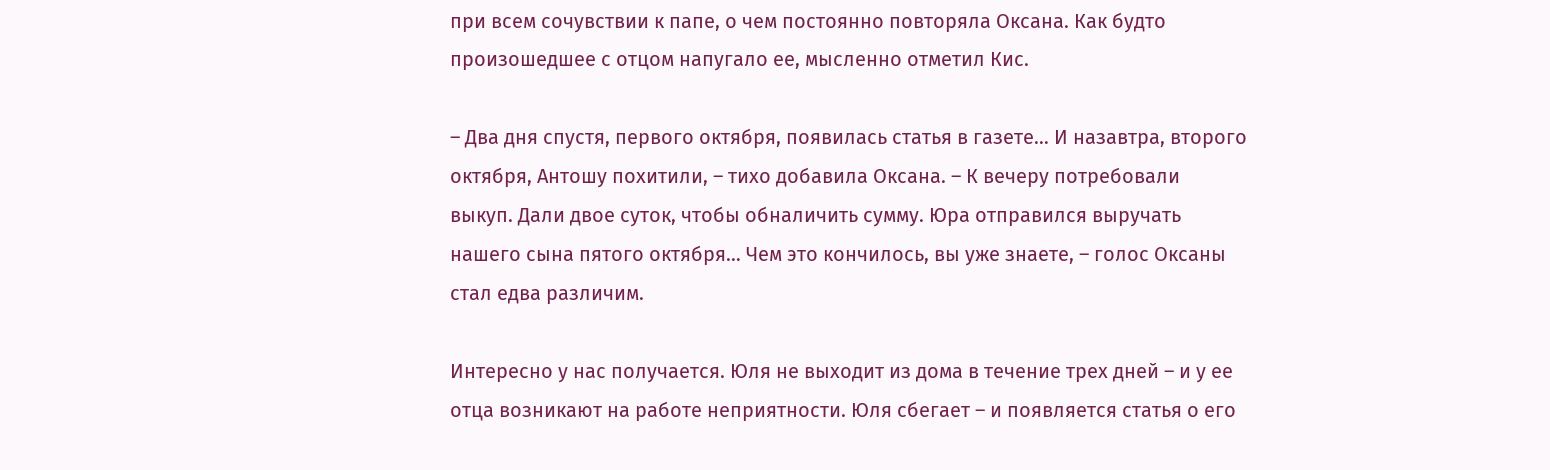при всем сочувствии к папе, о чем постоянно повторяла Оксана. Как будто произошедшее с отцом напугало ее, мысленно отметил Кис.

– Два дня спустя, первого октября, появилась статья в газете… И назавтра, второго октября, Антошу похитили, – тихо добавила Оксана. – К вечеру потребовали выкуп. Дали двое суток, чтобы обналичить сумму. Юра отправился выручать нашего сына пятого октября… Чем это кончилось, вы уже знаете, – голос Оксаны стал едва различим.

Интересно у нас получается. Юля не выходит из дома в течение трех дней – и у ее отца возникают на работе неприятности. Юля сбегает – и появляется статья о его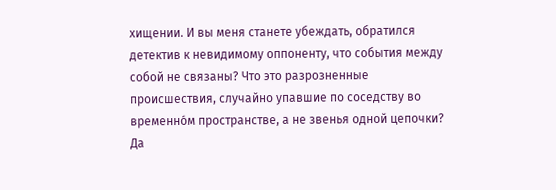хищении. И вы меня станете убеждать, обратился детектив к невидимому оппоненту, что события между собой не связаны? Что это разрозненные происшествия, случайно упавшие по соседству во временно́м пространстве, а не звенья одной цепочки? Да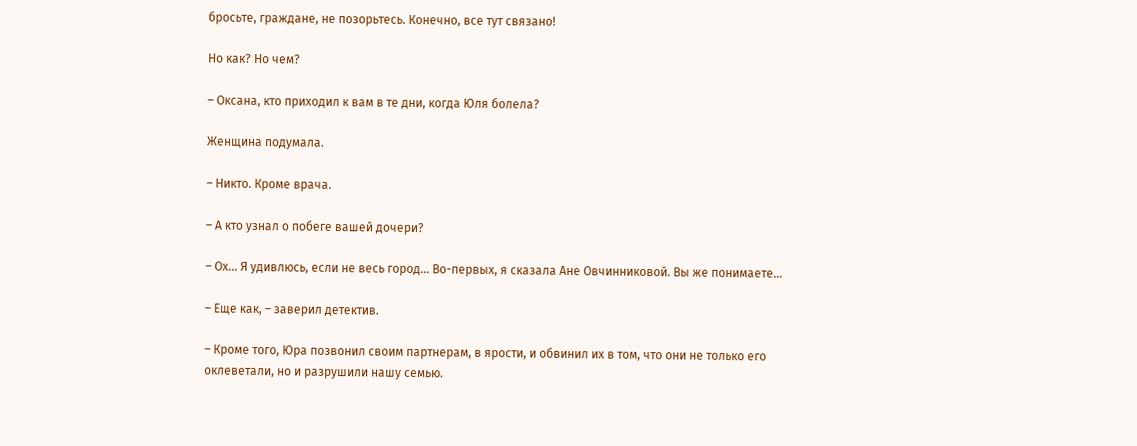бросьте, граждане, не позорьтесь. Конечно, все тут связано!

Но как? Но чем?

– Оксана, кто приходил к вам в те дни, когда Юля болела?

Женщина подумала.

– Никто. Кроме врача.

– А кто узнал о побеге вашей дочери?

– Ох… Я удивлюсь, если не весь город… Во-первых, я сказала Ане Овчинниковой. Вы же понимаете…

– Еще как, – заверил детектив.

– Кроме того, Юра позвонил своим партнерам, в ярости, и обвинил их в том, что они не только его оклеветали, но и разрушили нашу семью.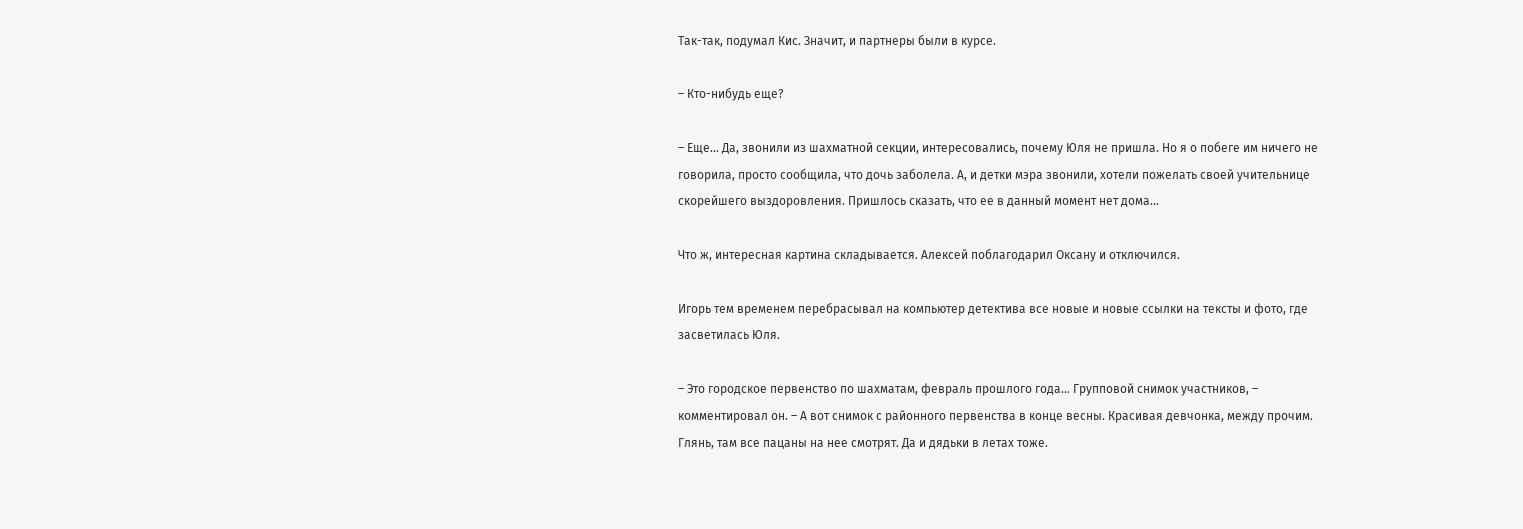Так-так, подумал Кис. Значит, и партнеры были в курсе.

– Кто-нибудь еще?

– Еще… Да, звонили из шахматной секции, интересовались, почему Юля не пришла. Но я о побеге им ничего не говорила, просто сообщила, что дочь заболела. А, и детки мэра звонили, хотели пожелать своей учительнице скорейшего выздоровления. Пришлось сказать, что ее в данный момент нет дома…

Что ж, интересная картина складывается. Алексей поблагодарил Оксану и отключился.

Игорь тем временем перебрасывал на компьютер детектива все новые и новые ссылки на тексты и фото, где засветилась Юля.

– Это городское первенство по шахматам, февраль прошлого года… Групповой снимок участников, – комментировал он. – А вот снимок с районного первенства в конце весны. Красивая девчонка, между прочим. Глянь, там все пацаны на нее смотрят. Да и дядьки в летах тоже.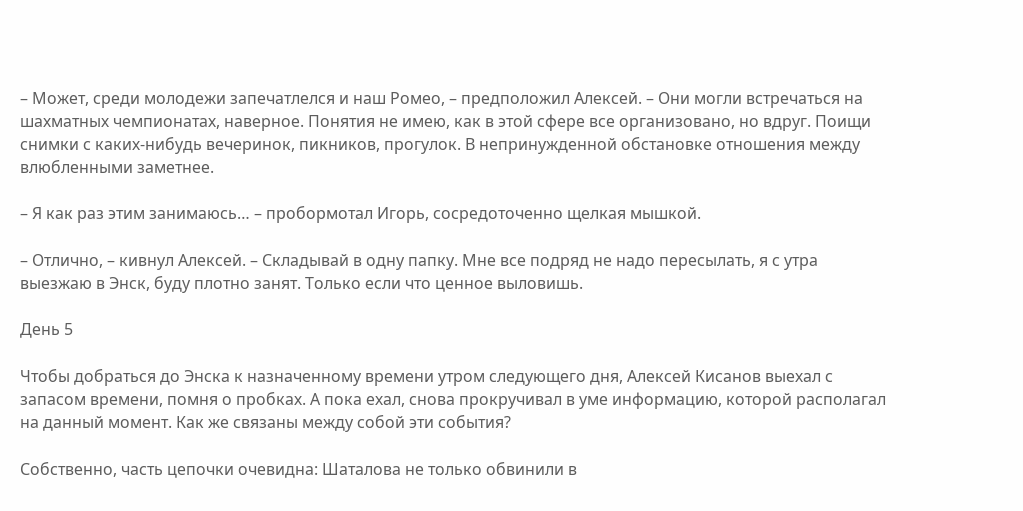– Может, среди молодежи запечатлелся и наш Ромео, – предположил Алексей. – Они могли встречаться на шахматных чемпионатах, наверное. Понятия не имею, как в этой сфере все организовано, но вдруг. Поищи снимки с каких-нибудь вечеринок, пикников, прогулок. В непринужденной обстановке отношения между влюбленными заметнее.

– Я как раз этим занимаюсь… – пробормотал Игорь, сосредоточенно щелкая мышкой.

– Отлично, – кивнул Алексей. – Складывай в одну папку. Мне все подряд не надо пересылать, я с утра выезжаю в Энск, буду плотно занят. Только если что ценное выловишь.

День 5

Чтобы добраться до Энска к назначенному времени утром следующего дня, Алексей Кисанов выехал с запасом времени, помня о пробках. А пока ехал, снова прокручивал в уме информацию, которой располагал на данный момент. Как же связаны между собой эти события?

Собственно, часть цепочки очевидна: Шаталова не только обвинили в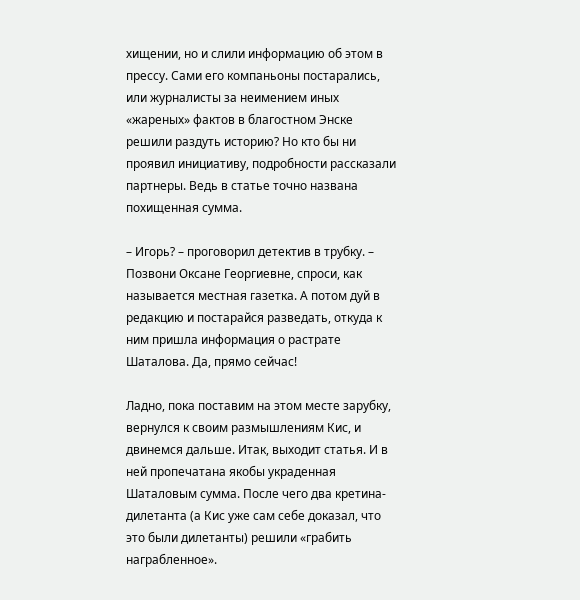хищении, но и слили информацию об этом в прессу. Сами его компаньоны постарались, или журналисты за неимением иных «жареных» фактов в благостном Энске решили раздуть историю? Но кто бы ни проявил инициативу, подробности рассказали партнеры. Ведь в статье точно названа похищенная сумма.

– Игорь? – проговорил детектив в трубку. – Позвони Оксане Георгиевне, спроси, как называется местная газетка. А потом дуй в редакцию и постарайся разведать, откуда к ним пришла информация о растрате Шаталова. Да, прямо сейчас!

Ладно, пока поставим на этом месте зарубку, вернулся к своим размышлениям Кис, и двинемся дальше. Итак, выходит статья. И в ней пропечатана якобы украденная Шаталовым сумма. После чего два кретина-дилетанта (а Кис уже сам себе доказал, что это были дилетанты) решили «грабить награбленное».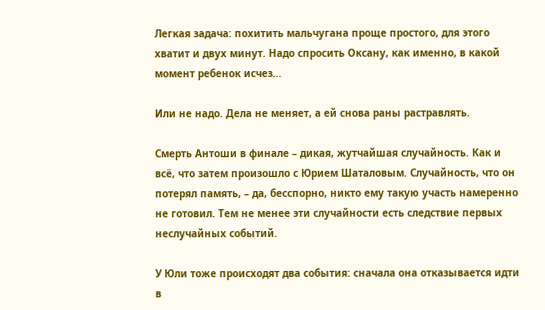Легкая задача: похитить мальчугана проще простого, для этого хватит и двух минут. Надо спросить Оксану, как именно, в какой момент ребенок исчез…

Или не надо. Дела не меняет, а ей снова раны растравлять.

Смерть Антоши в финале – дикая, жутчайшая случайность. Как и всё, что затем произошло с Юрием Шаталовым. Случайность, что он потерял память, – да, бесспорно, никто ему такую участь намеренно не готовил. Тем не менее эти случайности есть следствие первых неслучайных событий.

У Юли тоже происходят два события: сначала она отказывается идти в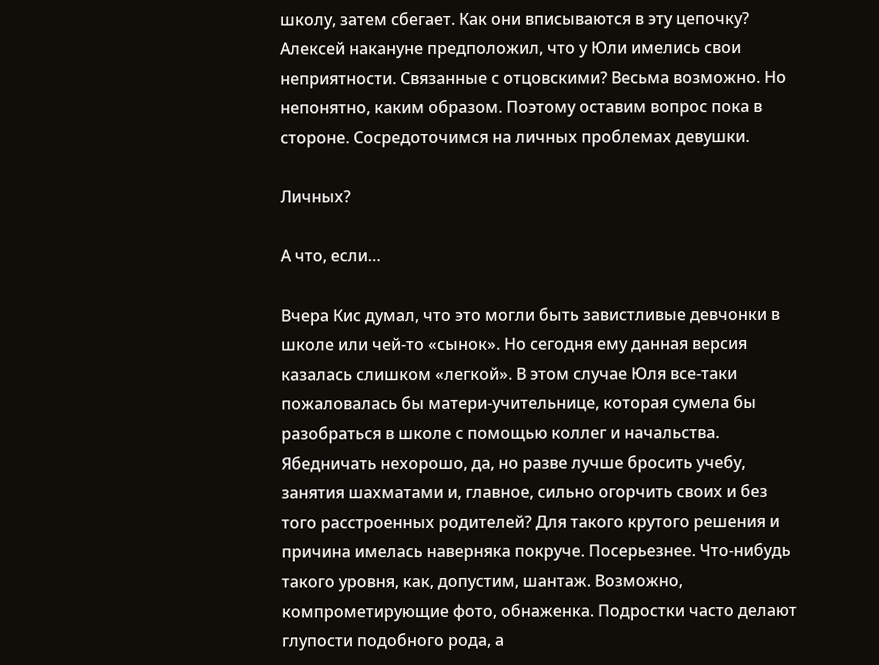школу, затем сбегает. Как они вписываются в эту цепочку? Алексей накануне предположил, что у Юли имелись свои неприятности. Связанные с отцовскими? Весьма возможно. Но непонятно, каким образом. Поэтому оставим вопрос пока в стороне. Сосредоточимся на личных проблемах девушки.

Личных?

А что, если…

Вчера Кис думал, что это могли быть завистливые девчонки в школе или чей-то «сынок». Но сегодня ему данная версия казалась слишком «легкой». В этом случае Юля все-таки пожаловалась бы матери-учительнице, которая сумела бы разобраться в школе с помощью коллег и начальства. Ябедничать нехорошо, да, но разве лучше бросить учебу, занятия шахматами и, главное, сильно огорчить своих и без того расстроенных родителей? Для такого крутого решения и причина имелась наверняка покруче. Посерьезнее. Что-нибудь такого уровня, как, допустим, шантаж. Возможно, компрометирующие фото, обнаженка. Подростки часто делают глупости подобного рода, а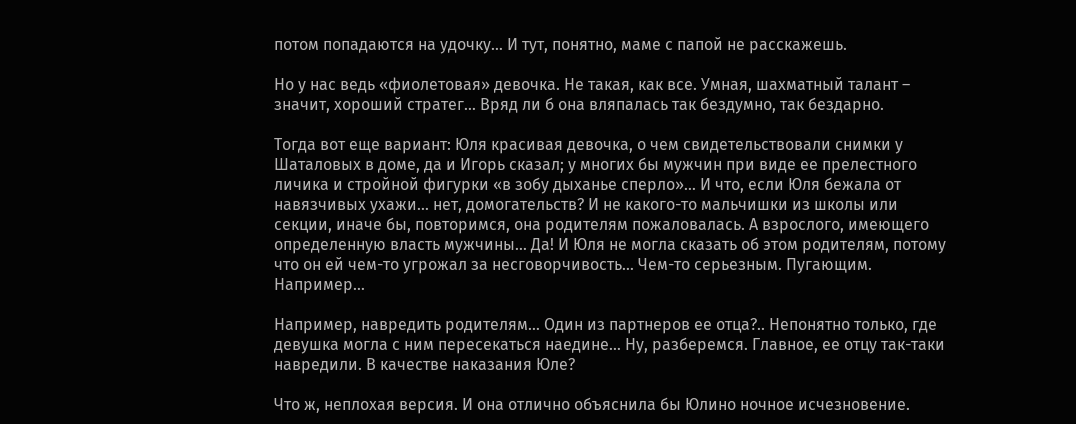потом попадаются на удочку… И тут, понятно, маме с папой не расскажешь.

Но у нас ведь «фиолетовая» девочка. Не такая, как все. Умная, шахматный талант – значит, хороший стратег… Вряд ли б она вляпалась так бездумно, так бездарно.

Тогда вот еще вариант: Юля красивая девочка, о чем свидетельствовали снимки у Шаталовых в доме, да и Игорь сказал; у многих бы мужчин при виде ее прелестного личика и стройной фигурки «в зобу дыханье сперло»… И что, если Юля бежала от навязчивых ухажи… нет, домогательств? И не какого-то мальчишки из школы или секции, иначе бы, повторимся, она родителям пожаловалась. А взрослого, имеющего определенную власть мужчины… Да! И Юля не могла сказать об этом родителям, потому что он ей чем-то угрожал за несговорчивость… Чем-то серьезным. Пугающим. Например…

Например, навредить родителям… Один из партнеров ее отца?.. Непонятно только, где девушка могла с ним пересекаться наедине… Ну, разберемся. Главное, ее отцу так-таки навредили. В качестве наказания Юле?

Что ж, неплохая версия. И она отлично объяснила бы Юлино ночное исчезновение.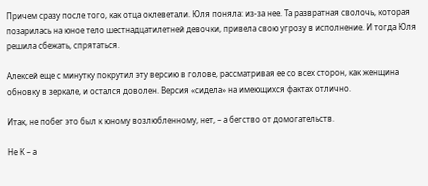Причем сразу после того, как отца оклеветали. Юля поняла: из-за нее. Та развратная сволочь, которая позарилась на юное тело шестнадцатилетней девочки, привела свою угрозу в исполнение. И тогда Юля решила сбежать, спрятаться.

Алексей еще с минутку покрутил эту версию в голове, рассматривая ее со всех сторон, как женщина обновку в зеркале, и остался доволен. Версия «сидела» на имеющихся фактах отлично.

Итак, не побег это был к юному возлюбленному, нет, – а бегство от домогательств.

Не К – а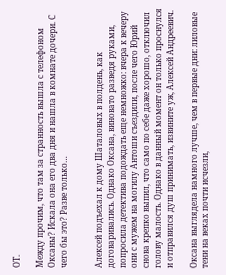ОТ.

Между прочим, что там за странность вышла с телефоном Оксаны? Искала она его два дня и нашла в комнате дочери. С чего бы это? Разве только…


Алексей подъехал к дому Шаталовых в полдень, как договаривались. Однако Оксана, виновато разведя руками, попросила детектива подождать еще немножко: вчера к вечеру они с мужем на могилу Антоши съездили, после чего Юрий снова крепко выпил, что само по себе даже хорошо, отключил голову малость. Однако в данный момент он только проснулся и отправился душ принимать, извините уж, Алексей Андреевич.

Оксана выглядела намного лучше, чем в первые дни: лиловые тени на веках почти исчезли,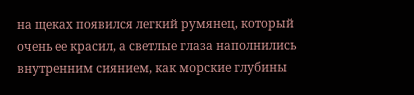на щеках появился легкий румянец, который очень ее красил, а светлые глаза наполнились внутренним сиянием, как морские глубины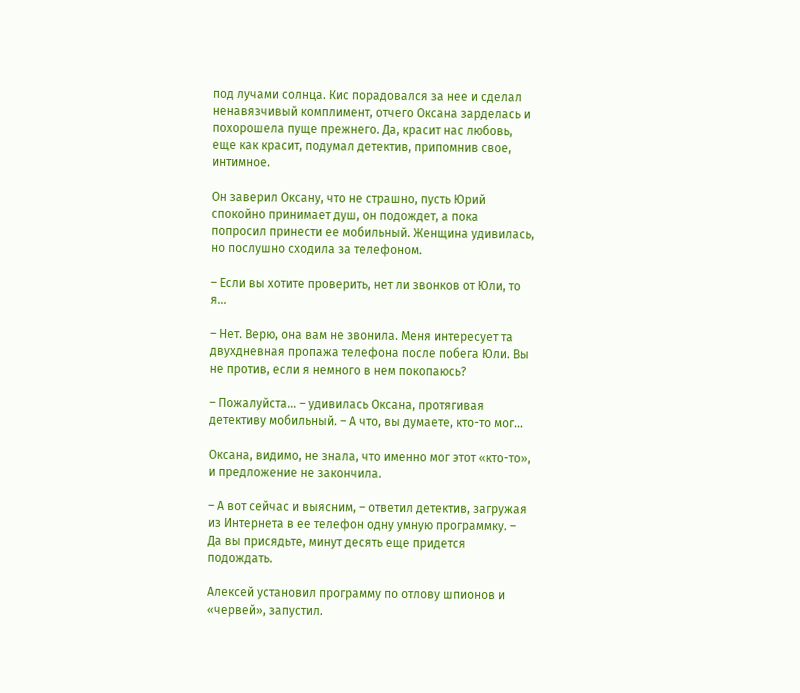под лучами солнца. Кис порадовался за нее и сделал ненавязчивый комплимент, отчего Оксана зарделась и похорошела пуще прежнего. Да, красит нас любовь, еще как красит, подумал детектив, припомнив свое, интимное.

Он заверил Оксану, что не страшно, пусть Юрий спокойно принимает душ, он подождет, а пока попросил принести ее мобильный. Женщина удивилась, но послушно сходила за телефоном.

– Если вы хотите проверить, нет ли звонков от Юли, то я…

– Нет. Верю, она вам не звонила. Меня интересует та двухдневная пропажа телефона после побега Юли. Вы не против, если я немного в нем покопаюсь?

– Пожалуйста… – удивилась Оксана, протягивая детективу мобильный. – А что, вы думаете, кто-то мог…

Оксана, видимо, не знала, что именно мог этот «кто-то», и предложение не закончила.

– А вот сейчас и выясним, – ответил детектив, загружая из Интернета в ее телефон одну умную программку. – Да вы присядьте, минут десять еще придется подождать.

Алексей установил программу по отлову шпионов и «червей», запустил.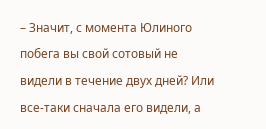– Значит, с момента Юлиного побега вы свой сотовый не видели в течение двух дней? Или все-таки сначала его видели, а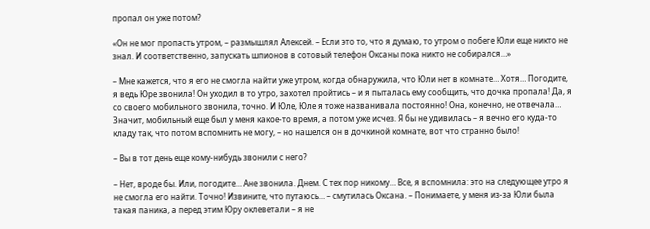пропал он уже потом?

«Он не мог пропасть утром, – размышлял Алексей. – Если это то, что я думаю, то утром о побеге Юли еще никто не знал. И соответственно, запускать шпионов в сотовый телефон Оксаны пока никто не собирался…»

– Мне кажется, что я его не смогла найти уже утром, когда обнаружила, что Юли нет в комнате… Хотя… Погодите, я ведь Юре звонила! Он уходил в то утро, захотел пройтись – и я пыталась ему сообщить, что дочка пропала! Да, я со своего мобильного звонила, точно. И Юле, Юле я тоже названивала постоянно! Она, конечно, не отвечала… Значит, мобильный еще был у меня какое-то время, а потом уже исчез. Я бы не удивилась – я вечно его куда-то кладу так, что потом вспомнить не могу, – но нашелся он в дочкиной комнате, вот что странно было!

– Вы в тот день еще кому-нибудь звонили с него?

– Нет, вроде бы. Или, погодите… Ане звонила. Днем. С тех пор никому… Все, я вспомнила: это на следующее утро я не смогла его найти. Точно! Извините, что путаюсь… – смутилась Оксана. – Понимаете, у меня из-за Юли была такая паника, а перед этим Юру оклеветали – я не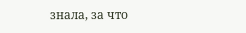знала, за что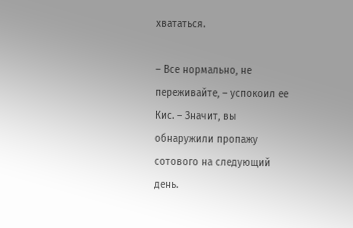хвататься.

– Все нормально, не переживайте, – успокоил ее Кис. – Значит, вы обнаружили пропажу сотового на следующий день.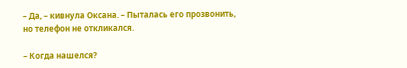– Да, – кивнула Оксана. – Пыталась его прозвонить, но телефон не откликался.

– Когда нашелся?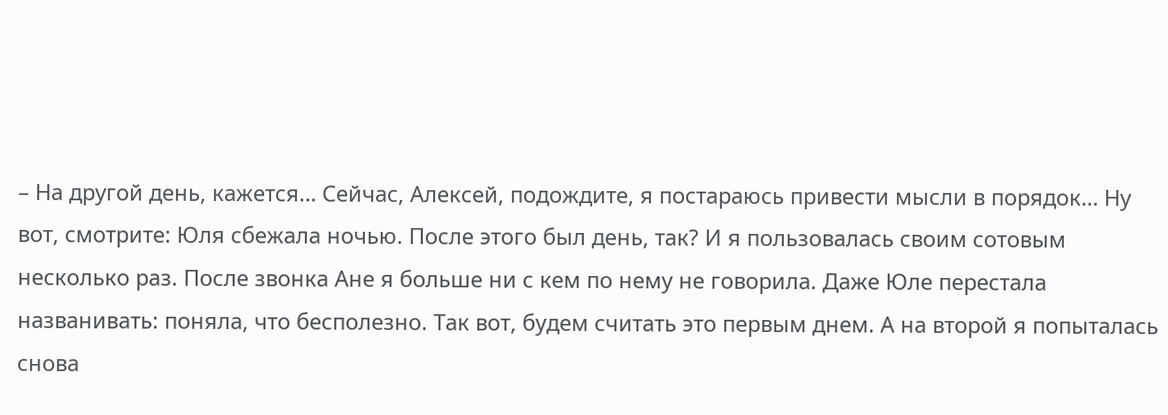– На другой день, кажется… Сейчас, Алексей, подождите, я постараюсь привести мысли в порядок… Ну вот, смотрите: Юля сбежала ночью. После этого был день, так? И я пользовалась своим сотовым несколько раз. После звонка Ане я больше ни с кем по нему не говорила. Даже Юле перестала названивать: поняла, что бесполезно. Так вот, будем считать это первым днем. А на второй я попыталась снова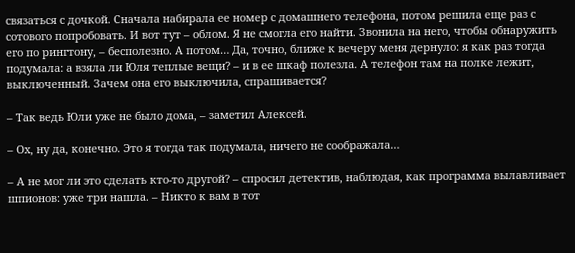связаться с дочкой. Сначала набирала ее номер с домашнего телефона, потом решила еще раз с сотового попробовать. И вот тут – облом. Я не смогла его найти. Звонила на него, чтобы обнаружить его по рингтону, – бесполезно. А потом… Да, точно, ближе к вечеру меня дернуло: я как раз тогда подумала: а взяла ли Юля теплые вещи? – и в ее шкаф полезла. А телефон там на полке лежит, выключенный. Зачем она его выключила, спрашивается?

– Так ведь Юли уже не было дома, – заметил Алексей.

– Ох, ну да, конечно. Это я тогда так подумала, ничего не соображала…

– А не мог ли это сделать кто-то другой? – спросил детектив, наблюдая, как программа вылавливает шпионов: уже три нашла. – Никто к вам в тот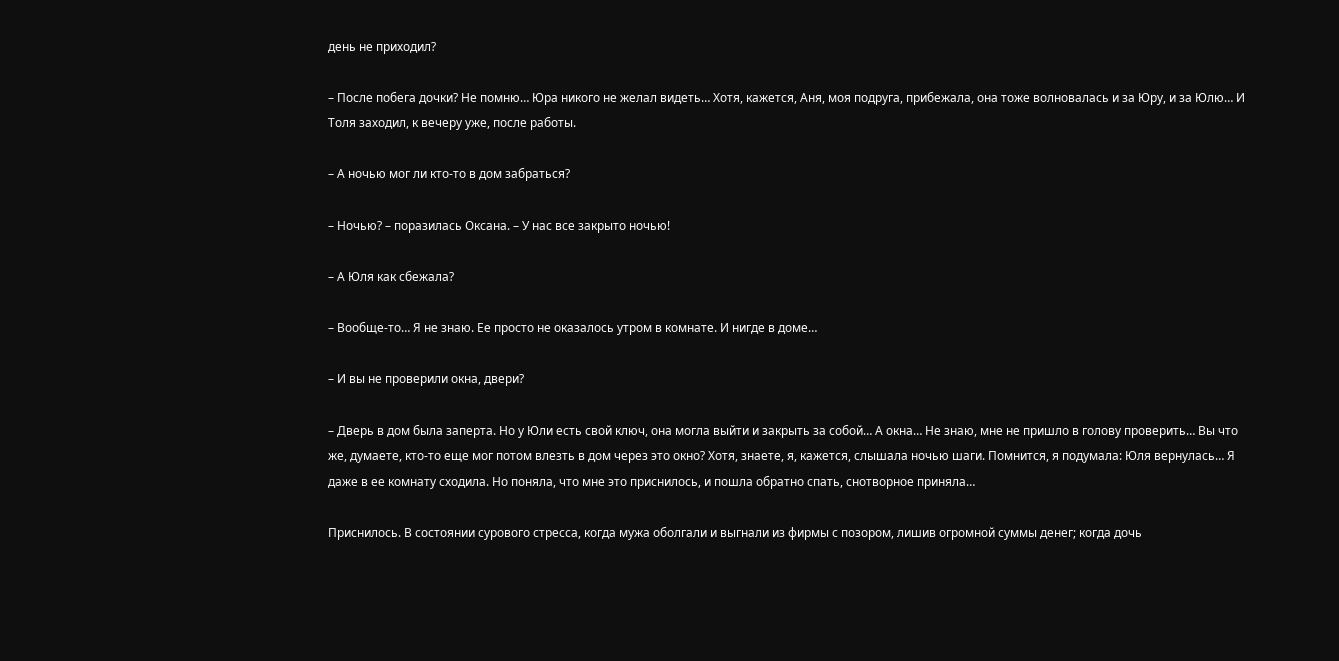день не приходил?

– После побега дочки? Не помню… Юра никого не желал видеть… Хотя, кажется, Аня, моя подруга, прибежала, она тоже волновалась и за Юру, и за Юлю… И Толя заходил, к вечеру уже, после работы.

– А ночью мог ли кто-то в дом забраться?

– Ночью? – поразилась Оксана. – У нас все закрыто ночью!

– А Юля как сбежала?

– Вообще-то… Я не знаю. Ее просто не оказалось утром в комнате. И нигде в доме…

– И вы не проверили окна, двери?

– Дверь в дом была заперта. Но у Юли есть свой ключ, она могла выйти и закрыть за собой… А окна… Не знаю, мне не пришло в голову проверить… Вы что же, думаете, кто-то еще мог потом влезть в дом через это окно? Хотя, знаете, я, кажется, слышала ночью шаги. Помнится, я подумала: Юля вернулась… Я даже в ее комнату сходила. Но поняла, что мне это приснилось, и пошла обратно спать, снотворное приняла…

Приснилось. В состоянии сурового стресса, когда мужа оболгали и выгнали из фирмы с позором, лишив огромной суммы денег; когда дочь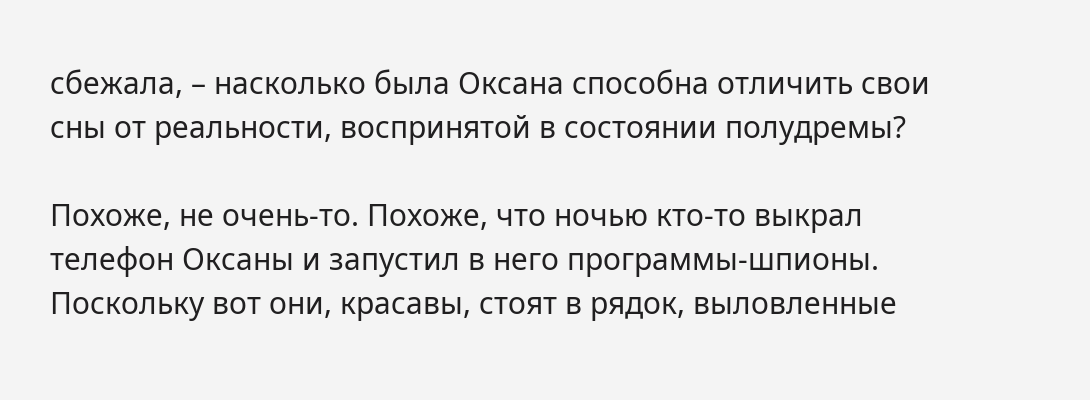сбежала, – насколько была Оксана способна отличить свои сны от реальности, воспринятой в состоянии полудремы?

Похоже, не очень-то. Похоже, что ночью кто-то выкрал телефон Оксаны и запустил в него программы-шпионы. Поскольку вот они, красавы, стоят в рядок, выловленные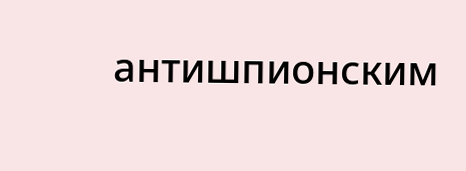антишпионским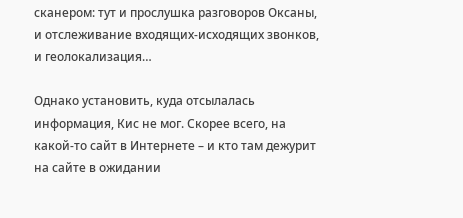сканером: тут и прослушка разговоров Оксаны, и отслеживание входящих-исходящих звонков, и геолокализация…

Однако установить, куда отсылалась информация, Кис не мог. Скорее всего, на какой-то сайт в Интернете – и кто там дежурит на сайте в ожидании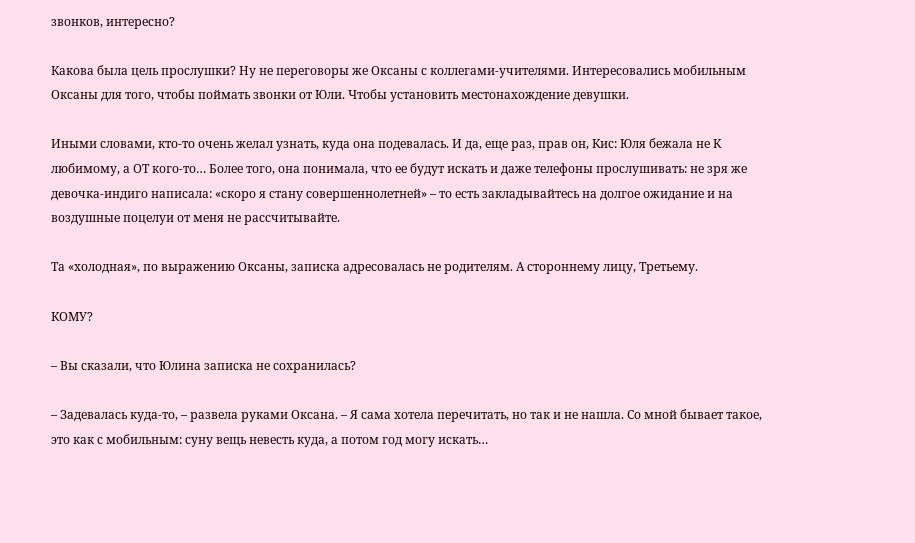звонков, интересно?

Какова была цель прослушки? Ну не переговоры же Оксаны с коллегами-учителями. Интересовались мобильным Оксаны для того, чтобы поймать звонки от Юли. Чтобы установить местонахождение девушки.

Иными словами, кто-то очень желал узнать, куда она подевалась. И да, еще раз, прав он, Кис: Юля бежала не К любимому, а ОТ кого-то… Более того, она понимала, что ее будут искать и даже телефоны прослушивать: не зря же девочка-индиго написала: «скоро я стану совершеннолетней» – то есть закладывайтесь на долгое ожидание и на воздушные поцелуи от меня не рассчитывайте.

Та «холодная», по выражению Оксаны, записка адресовалась не родителям. А стороннему лицу, Третьему.

КОМУ?

– Вы сказали, что Юлина записка не сохранилась?

– Задевалась куда-то, – развела руками Оксана. – Я сама хотела перечитать, но так и не нашла. Со мной бывает такое, это как с мобильным: суну вещь невесть куда, а потом год могу искать…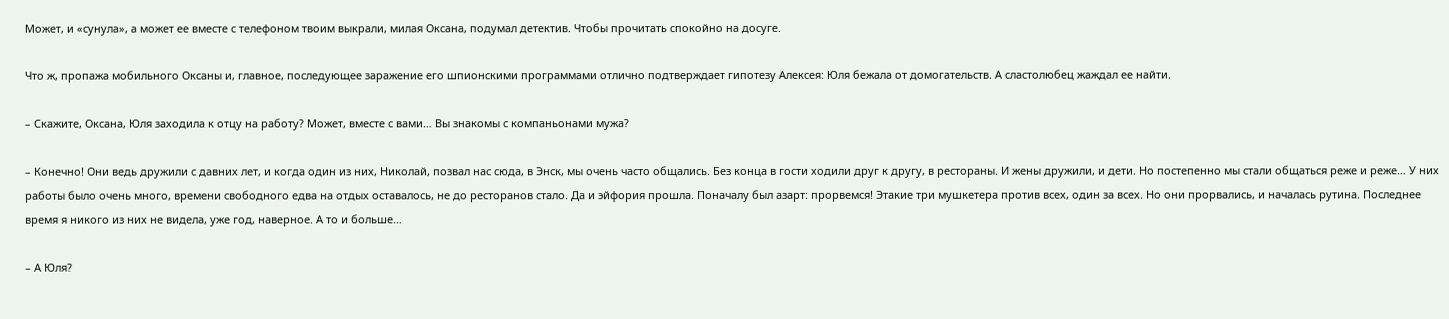Может, и «сунула», а может ее вместе с телефоном твоим выкрали, милая Оксана, подумал детектив. Чтобы прочитать спокойно на досуге.

Что ж, пропажа мобильного Оксаны и, главное, последующее заражение его шпионскими программами отлично подтверждает гипотезу Алексея: Юля бежала от домогательств. А сластолюбец жаждал ее найти.

– Скажите, Оксана, Юля заходила к отцу на работу? Может, вместе с вами… Вы знакомы с компаньонами мужа?

– Конечно! Они ведь дружили с давних лет, и когда один из них, Николай, позвал нас сюда, в Энск, мы очень часто общались. Без конца в гости ходили друг к другу, в рестораны. И жены дружили, и дети. Но постепенно мы стали общаться реже и реже… У них работы было очень много, времени свободного едва на отдых оставалось, не до ресторанов стало. Да и эйфория прошла. Поначалу был азарт: прорвемся! Этакие три мушкетера против всех, один за всех. Но они прорвались, и началась рутина. Последнее время я никого из них не видела, уже год, наверное. А то и больше…

– А Юля?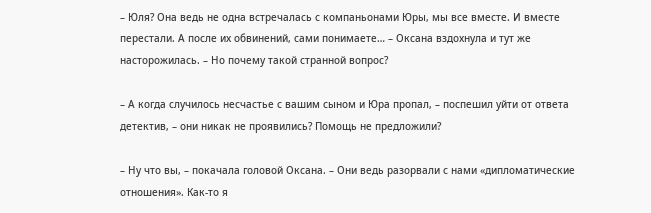– Юля? Она ведь не одна встречалась с компаньонами Юры, мы все вместе. И вместе перестали. А после их обвинений, сами понимаете… – Оксана вздохнула и тут же насторожилась. – Но почему такой странной вопрос?

– А когда случилось несчастье с вашим сыном и Юра пропал, – поспешил уйти от ответа детектив, – они никак не проявились? Помощь не предложили?

– Ну что вы, – покачала головой Оксана. – Они ведь разорвали с нами «дипломатические отношения». Как-то я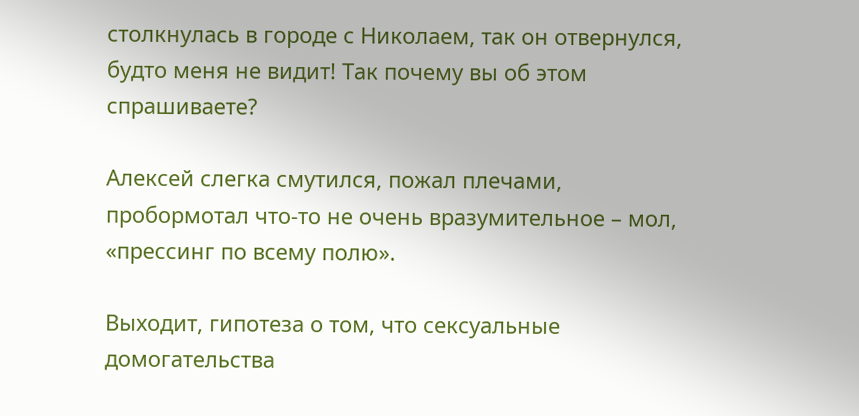столкнулась в городе с Николаем, так он отвернулся, будто меня не видит! Так почему вы об этом спрашиваете?

Алексей слегка смутился, пожал плечами, пробормотал что-то не очень вразумительное – мол, «прессинг по всему полю».

Выходит, гипотеза о том, что сексуальные домогательства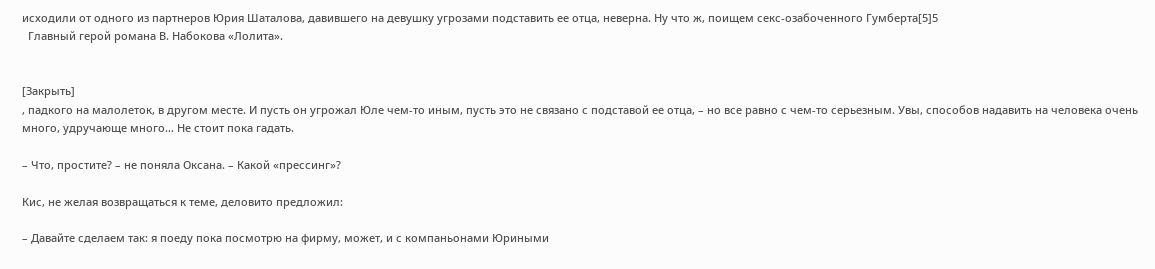исходили от одного из партнеров Юрия Шаталова, давившего на девушку угрозами подставить ее отца, неверна. Ну что ж, поищем секс-озабоченного Гумберта[5]5
  Главный герой романа В. Набокова «Лолита».


[Закрыть]
, падкого на малолеток, в другом месте. И пусть он угрожал Юле чем-то иным, пусть это не связано с подставой ее отца, – но все равно с чем-то серьезным. Увы, способов надавить на человека очень много, удручающе много… Не стоит пока гадать.

– Что, простите? – не поняла Оксана. – Какой «прессинг»?

Кис, не желая возвращаться к теме, деловито предложил:

– Давайте сделаем так: я поеду пока посмотрю на фирму, может, и с компаньонами Юриными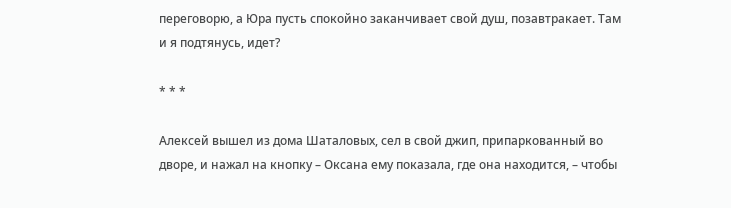переговорю, а Юра пусть спокойно заканчивает свой душ, позавтракает. Там и я подтянусь, идет?

* * *

Алексей вышел из дома Шаталовых, сел в свой джип, припаркованный во дворе, и нажал на кнопку – Оксана ему показала, где она находится, – чтобы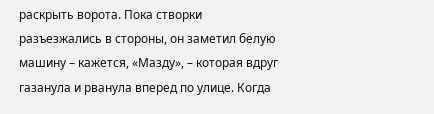раскрыть ворота. Пока створки разъезжались в стороны, он заметил белую машину – кажется, «Мазду», – которая вдруг газанула и рванула вперед по улице. Когда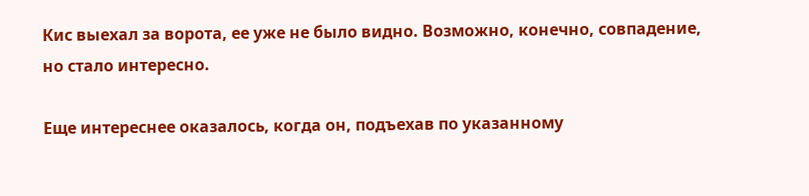Кис выехал за ворота, ее уже не было видно. Возможно, конечно, совпадение, но стало интересно.

Еще интереснее оказалось, когда он, подъехав по указанному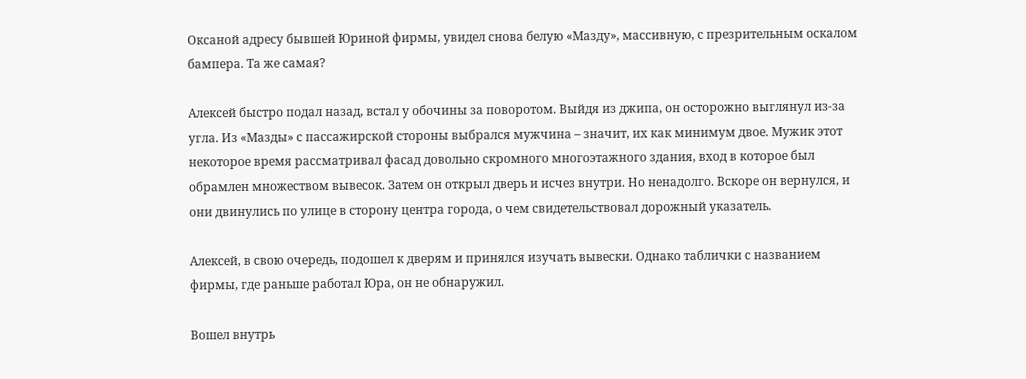Оксаной адресу бывшей Юриной фирмы, увидел снова белую «Мазду», массивную, с презрительным оскалом бампера. Та же самая?

Алексей быстро подал назад, встал у обочины за поворотом. Выйдя из джипа, он осторожно выглянул из-за угла. Из «Мазды» с пассажирской стороны выбрался мужчина – значит, их как минимум двое. Мужик этот некоторое время рассматривал фасад довольно скромного многоэтажного здания, вход в которое был обрамлен множеством вывесок. Затем он открыл дверь и исчез внутри. Но ненадолго. Вскоре он вернулся, и они двинулись по улице в сторону центра города, о чем свидетельствовал дорожный указатель.

Алексей, в свою очередь, подошел к дверям и принялся изучать вывески. Однако таблички с названием фирмы, где раньше работал Юра, он не обнаружил.

Вошел внутрь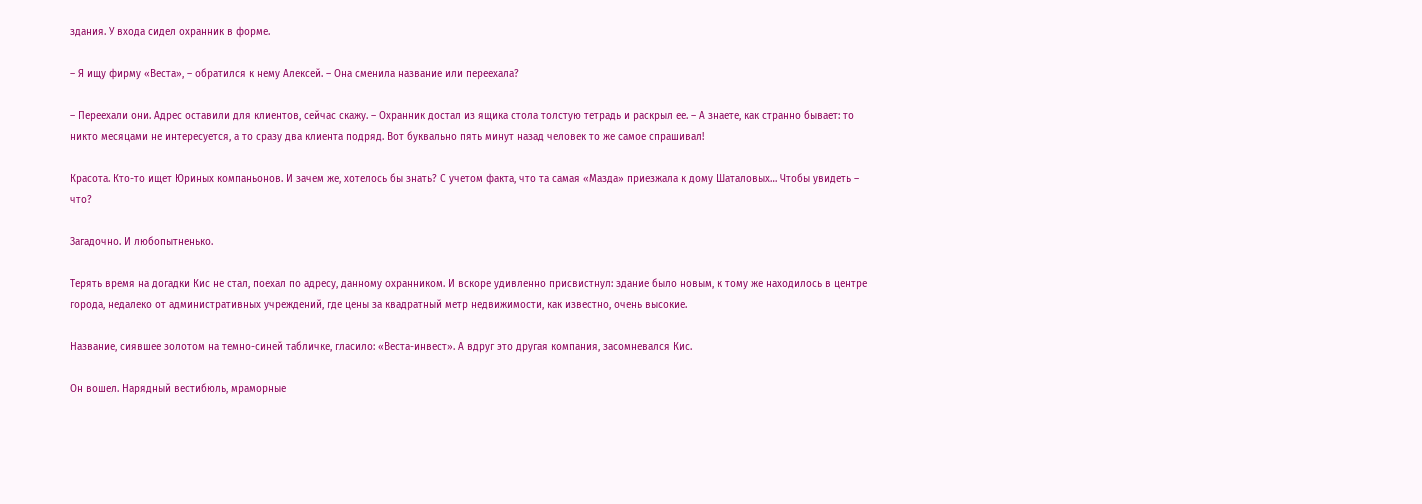здания. У входа сидел охранник в форме.

– Я ищу фирму «Веста», – обратился к нему Алексей. – Она сменила название или переехала?

– Переехали они. Адрес оставили для клиентов, сейчас скажу. – Охранник достал из ящика стола толстую тетрадь и раскрыл ее. – А знаете, как странно бывает: то никто месяцами не интересуется, а то сразу два клиента подряд. Вот буквально пять минут назад человек то же самое спрашивал!

Красота. Кто-то ищет Юриных компаньонов. И зачем же, хотелось бы знать? С учетом факта, что та самая «Мазда» приезжала к дому Шаталовых… Чтобы увидеть – что?

Загадочно. И любопытненько.

Терять время на догадки Кис не стал, поехал по адресу, данному охранником. И вскоре удивленно присвистнул: здание было новым, к тому же находилось в центре города, недалеко от административных учреждений, где цены за квадратный метр недвижимости, как известно, очень высокие.

Название, сиявшее золотом на темно-синей табличке, гласило: «Веста-инвест». А вдруг это другая компания, засомневался Кис.

Он вошел. Нарядный вестибюль, мраморные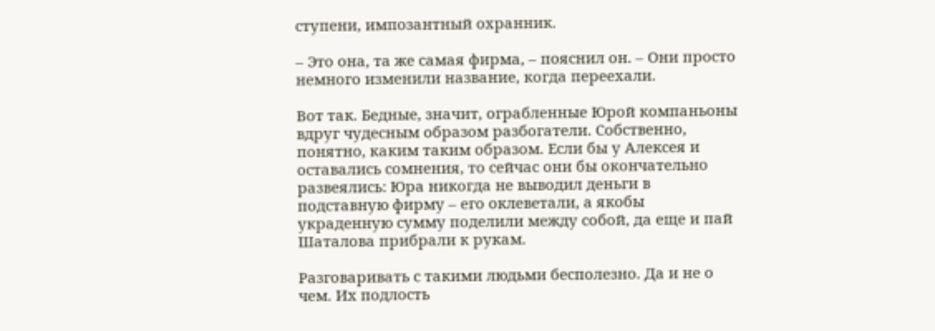ступени, импозантный охранник.

– Это она, та же самая фирма, – пояснил он. – Они просто немного изменили название, когда переехали.

Вот так. Бедные, значит, ограбленные Юрой компаньоны вдруг чудесным образом разбогатели. Собственно, понятно, каким таким образом. Если бы у Алексея и оставались сомнения, то сейчас они бы окончательно развеялись: Юра никогда не выводил деньги в подставную фирму – его оклеветали, а якобы украденную сумму поделили между собой, да еще и пай Шаталова прибрали к рукам.

Разговаривать с такими людьми бесполезно. Да и не о чем. Их подлость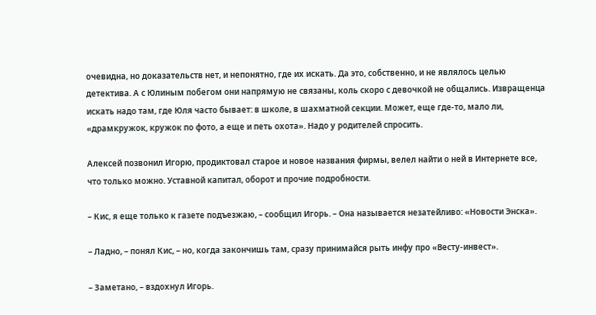очевидна, но доказательств нет, и непонятно, где их искать. Да это, собственно, и не являлось целью детектива. А с Юлиным побегом они напрямую не связаны, коль скоро с девочкой не общались. Извращенца искать надо там, где Юля часто бывает: в школе, в шахматной секции. Может, еще где-то, мало ли, «драмкружок, кружок по фото, а еще и петь охота». Надо у родителей спросить.

Алексей позвонил Игорю, продиктовал старое и новое названия фирмы, велел найти о ней в Интернете все, что только можно. Уставной капитал, оборот и прочие подробности.

– Кис, я еще только к газете подъезжаю, – сообщил Игорь. – Она называется незатейливо: «Новости Энска».

– Ладно, – понял Кис, – но, когда закончишь там, сразу принимайся рыть инфу про «Весту-инвест».

– Заметано, – вздохнул Игорь.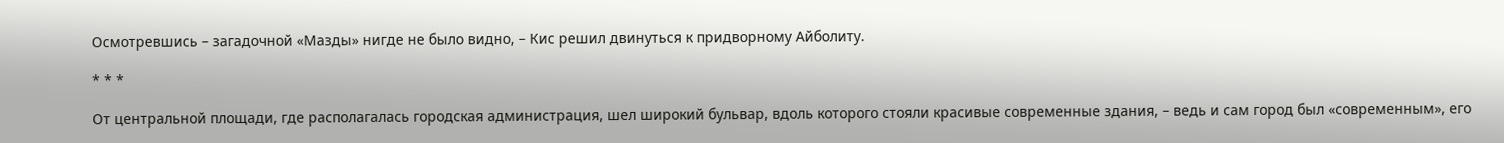Осмотревшись – загадочной «Мазды» нигде не было видно, – Кис решил двинуться к придворному Айболиту.

* * *

От центральной площади, где располагалась городская администрация, шел широкий бульвар, вдоль которого стояли красивые современные здания, – ведь и сам город был «современным», его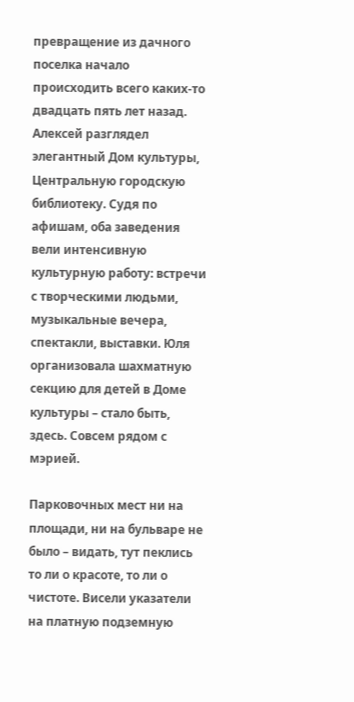превращение из дачного поселка начало происходить всего каких-то двадцать пять лет назад. Алексей разглядел элегантный Дом культуры, Центральную городскую библиотеку. Судя по афишам, оба заведения вели интенсивную культурную работу: встречи с творческими людьми, музыкальные вечера, спектакли, выставки. Юля организовала шахматную секцию для детей в Доме культуры – стало быть, здесь. Совсем рядом с мэрией.

Парковочных мест ни на площади, ни на бульваре не было – видать, тут пеклись то ли о красоте, то ли о чистоте. Висели указатели на платную подземную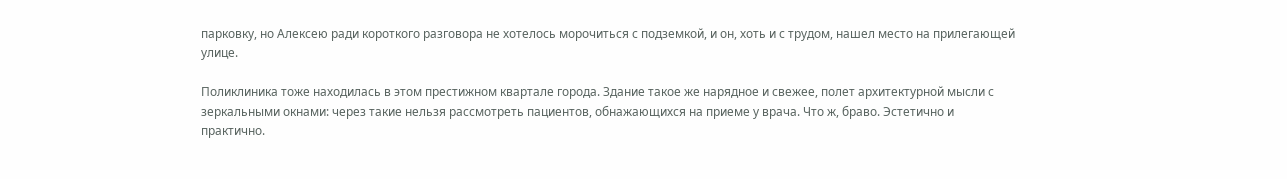парковку, но Алексею ради короткого разговора не хотелось морочиться с подземкой, и он, хоть и с трудом, нашел место на прилегающей улице.

Поликлиника тоже находилась в этом престижном квартале города. Здание такое же нарядное и свежее, полет архитектурной мысли с зеркальными окнами: через такие нельзя рассмотреть пациентов, обнажающихся на приеме у врача. Что ж, браво. Эстетично и практично.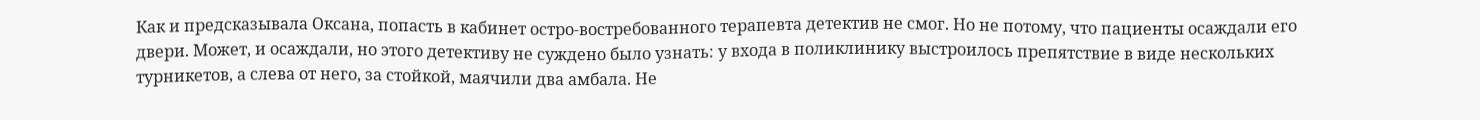Как и предсказывала Оксана, попасть в кабинет остро-востребованного терапевта детектив не смог. Но не потому, что пациенты осаждали его двери. Может, и осаждали, но этого детективу не суждено было узнать: у входа в поликлинику выстроилось препятствие в виде нескольких турникетов, а слева от него, за стойкой, маячили два амбала. Не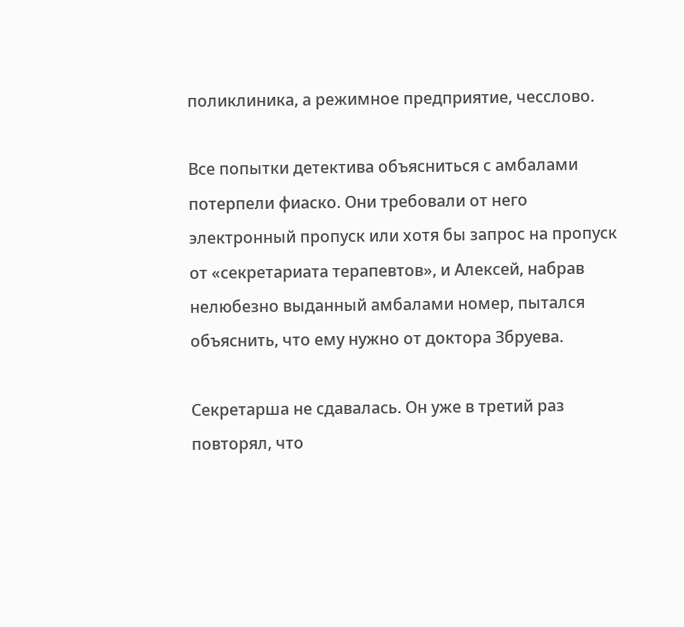поликлиника, а режимное предприятие, чесслово.

Все попытки детектива объясниться с амбалами потерпели фиаско. Они требовали от него электронный пропуск или хотя бы запрос на пропуск от «секретариата терапевтов», и Алексей, набрав нелюбезно выданный амбалами номер, пытался объяснить, что ему нужно от доктора Збруева.

Секретарша не сдавалась. Он уже в третий раз повторял, что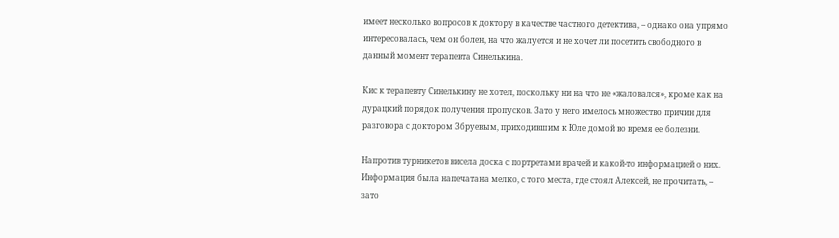имеет несколько вопросов к доктору в качестве частного детектива, – однако она упрямо интересовалась, чем он болен, на что жалуется и не хочет ли посетить свободного в данный момент терапевта Синелькина.

Кис к терапевту Синелькину не хотел, поскольку ни на что не «жаловался», кроме как на дурацкий порядок получения пропусков. Зато у него имелось множество причин для разговора с доктором Збруевым, приходившим к Юле домой во время ее болезни.

Напротив турникетов висела доска с портретами врачей и какой-то информацией о них. Информация была напечатана мелко, с того места, где стоял Алексей, не прочитать, – зато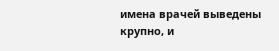имена врачей выведены крупно, и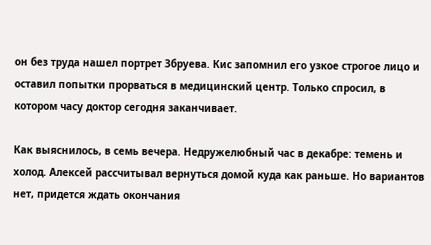он без труда нашел портрет Збруева. Кис запомнил его узкое строгое лицо и оставил попытки прорваться в медицинский центр. Только спросил, в котором часу доктор сегодня заканчивает.

Как выяснилось, в семь вечера. Недружелюбный час в декабре: темень и холод. Алексей рассчитывал вернуться домой куда как раньше. Но вариантов нет, придется ждать окончания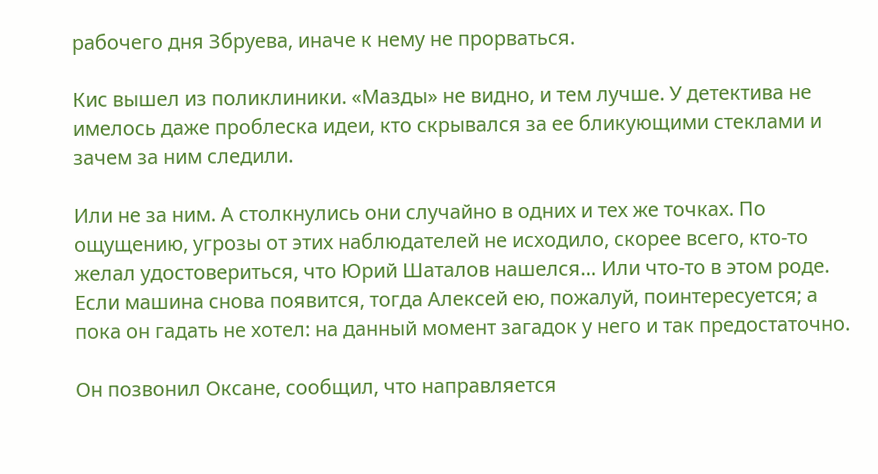рабочего дня Збруева, иначе к нему не прорваться.

Кис вышел из поликлиники. «Мазды» не видно, и тем лучше. У детектива не имелось даже проблеска идеи, кто скрывался за ее бликующими стеклами и зачем за ним следили.

Или не за ним. А столкнулись они случайно в одних и тех же точках. По ощущению, угрозы от этих наблюдателей не исходило, скорее всего, кто-то желал удостовериться, что Юрий Шаталов нашелся… Или что-то в этом роде. Если машина снова появится, тогда Алексей ею, пожалуй, поинтересуется; а пока он гадать не хотел: на данный момент загадок у него и так предостаточно.

Он позвонил Оксане, сообщил, что направляется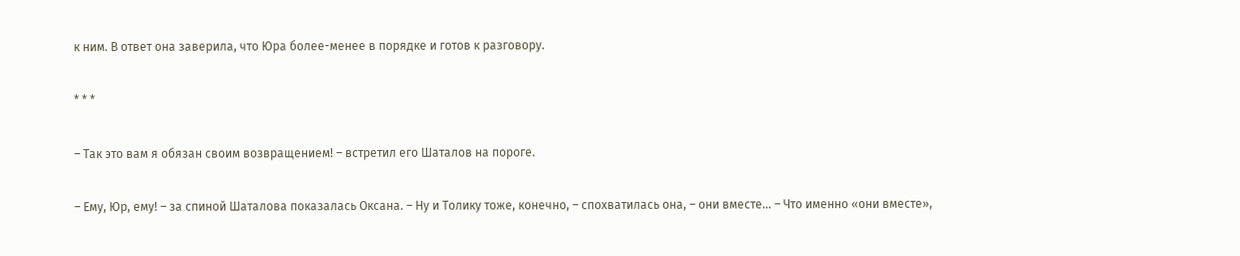к ним. В ответ она заверила, что Юра более-менее в порядке и готов к разговору.

* * *

– Так это вам я обязан своим возвращением! – встретил его Шаталов на пороге.

– Ему, Юр, ему! – за спиной Шаталова показалась Оксана. – Ну и Толику тоже, конечно, – спохватилась она, – они вместе… – Что именно «они вместе»,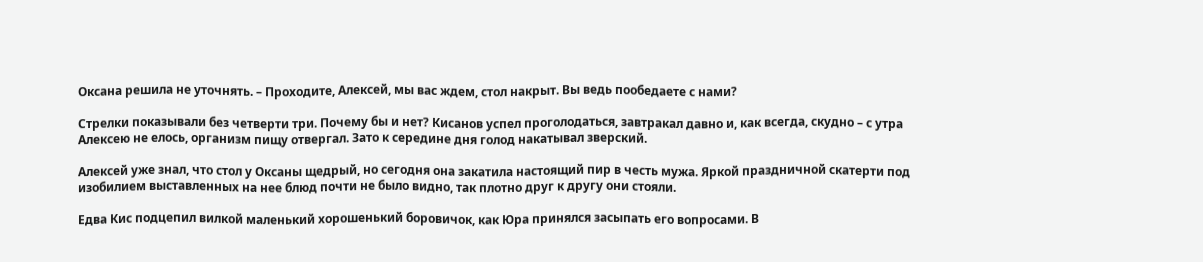Оксана решила не уточнять. – Проходите, Алексей, мы вас ждем, стол накрыт. Вы ведь пообедаете с нами?

Стрелки показывали без четверти три. Почему бы и нет? Кисанов успел проголодаться, завтракал давно и, как всегда, скудно – с утра Алексею не елось, организм пищу отвергал. Зато к середине дня голод накатывал зверский.

Алексей уже знал, что стол у Оксаны щедрый, но сегодня она закатила настоящий пир в честь мужа. Яркой праздничной скатерти под изобилием выставленных на нее блюд почти не было видно, так плотно друг к другу они стояли.

Едва Кис подцепил вилкой маленький хорошенький боровичок, как Юра принялся засыпать его вопросами. В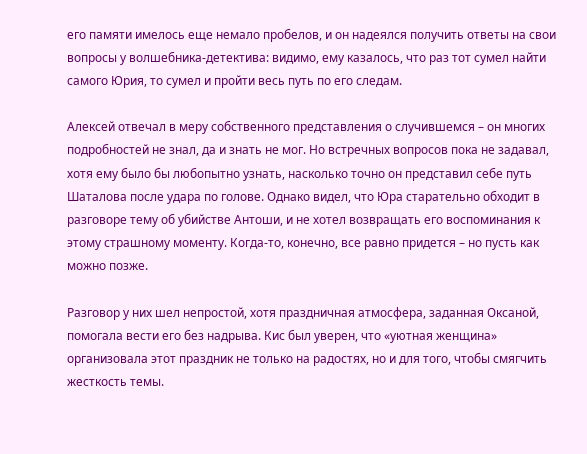его памяти имелось еще немало пробелов, и он надеялся получить ответы на свои вопросы у волшебника-детектива: видимо, ему казалось, что раз тот сумел найти самого Юрия, то сумел и пройти весь путь по его следам.

Алексей отвечал в меру собственного представления о случившемся – он многих подробностей не знал, да и знать не мог. Но встречных вопросов пока не задавал, хотя ему было бы любопытно узнать, насколько точно он представил себе путь Шаталова после удара по голове. Однако видел, что Юра старательно обходит в разговоре тему об убийстве Антоши, и не хотел возвращать его воспоминания к этому страшному моменту. Когда-то, конечно, все равно придется – но пусть как можно позже.

Разговор у них шел непростой, хотя праздничная атмосфера, заданная Оксаной, помогала вести его без надрыва. Кис был уверен, что «уютная женщина» организовала этот праздник не только на радостях, но и для того, чтобы смягчить жесткость темы.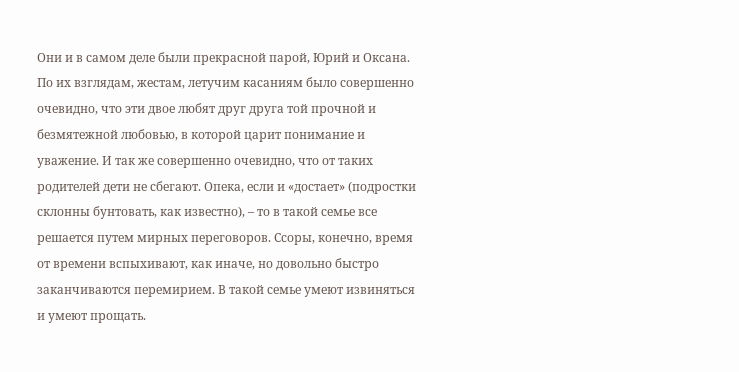Они и в самом деле были прекрасной парой, Юрий и Оксана. По их взглядам, жестам, летучим касаниям было совершенно очевидно, что эти двое любят друг друга той прочной и безмятежной любовью, в которой царит понимание и уважение. И так же совершенно очевидно, что от таких родителей дети не сбегают. Опека, если и «достает» (подростки склонны бунтовать, как известно), – то в такой семье все решается путем мирных переговоров. Ссоры, конечно, время от времени вспыхивают, как иначе, но довольно быстро заканчиваются перемирием. В такой семье умеют извиняться и умеют прощать.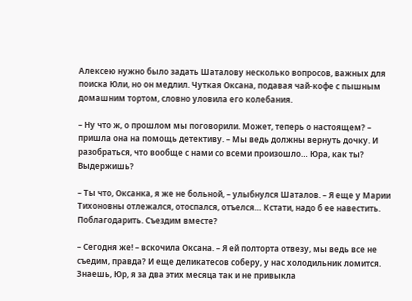Алексею нужно было задать Шаталову несколько вопросов, важных для поиска Юли, но он медлил. Чуткая Оксана, подавая чай-кофе с пышным домашним тортом, словно уловила его колебания.

– Ну что ж, о прошлом мы поговорили. Может, теперь о настоящем? – пришла она на помощь детективу. – Мы ведь должны вернуть дочку. И разобраться, что вообще с нами со всеми произошло… Юра, как ты? Выдержишь?

– Ты что, Оксанка, я же не больной, – улыбнулся Шаталов. – Я еще у Марии Тихоновны отлежался, отоспался, отъелся… Кстати, надо б ее навестить. Поблагодарить. Съездим вместе?

– Сегодня же! – вскочила Оксана. – Я ей полторта отвезу, мы ведь все не съедим, правда? И еще деликатесов соберу, у нас холодильник ломится. Знаешь, Юр, я за два этих месяца так и не привыкла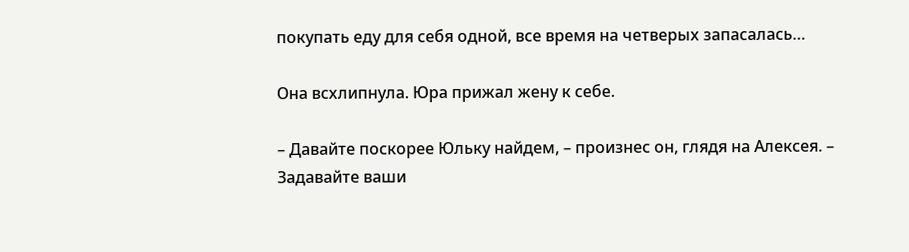покупать еду для себя одной, все время на четверых запасалась…

Она всхлипнула. Юра прижал жену к себе.

– Давайте поскорее Юльку найдем, – произнес он, глядя на Алексея. – Задавайте ваши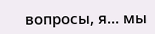вопросы, я… мы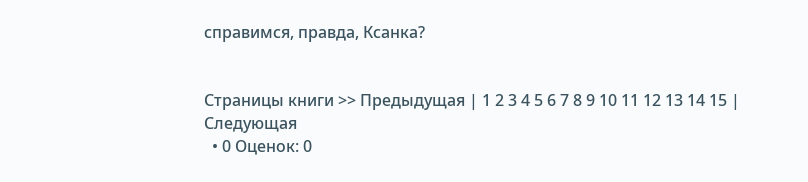справимся, правда, Ксанка?


Страницы книги >> Предыдущая | 1 2 3 4 5 6 7 8 9 10 11 12 13 14 15 | Следующая
  • 0 Оценок: 0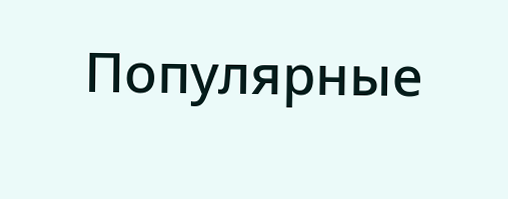Популярные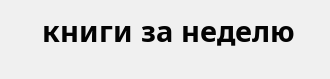книги за неделю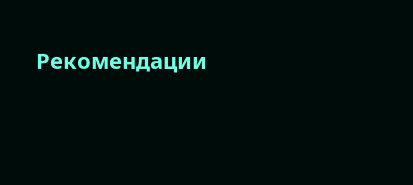Рекомендации